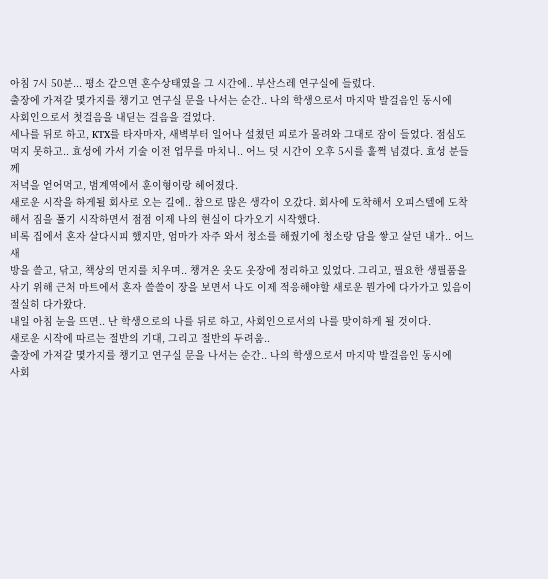아침 7시 50분... 평소 같으면 혼수상태였을 그 시간에.. 부산스레 연구실에 들렀다.
출장에 가져갈 몇가지를 챙기고 연구실 문을 나서는 순간.. 나의 학생으로서 마지막 발걸음인 동시에
사회인으로서 첫걸음을 내딛는 걸음을 걸었다.
세나를 뒤로 하고, KTX를 타자마자, 새벽부터 일어나 설쳤던 피로가 몰려와 그대로 잠이 들었다. 점심도
먹지 못하고.. 효성에 가서 기술 이전 업무를 마치니.. 어느 덧 시간이 오후 5시를 훌쩍 넘겼다. 효성 분들께
저녁을 얻어먹고, 범계역에서 훈이형이랑 헤어졌다.
새로운 시작을 하게될 회사로 오는 길에.. 참으로 많은 생각이 오갔다. 회사에 도착해서 오피스텔에 도착해서 짐을 풀기 시작하면서 점점 이제 나의 현실이 다가오기 시작했다.
비록 집에서 혼자 살다시피 했지만, 엄마가 자주 와서 청소를 해줬기에 청소랑 담을 쌓고 살던 내가.. 어느새
방을 쓸고, 닦고, 책상의 먼지를 치우며.. 챙겨온 옷도 옷장에 정리하고 있었다. 그리고, 필요한 생필품을 사기 위해 근처 마트에서 혼자 쓸쓸이 장을 보면서 나도 이제 적응해야할 새로운 뭔가에 다가가고 있음이 절실히 다가왔다.
내일 아침 눈을 뜨면.. 난 학생으로의 나를 뒤로 하고, 사회인으로서의 나를 맞이하게 될 것이다.
새로운 시작에 따르는 절반의 기대, 그리고 절반의 두려움..
출장에 가져갈 몇가지를 챙기고 연구실 문을 나서는 순간.. 나의 학생으로서 마지막 발걸음인 동시에
사회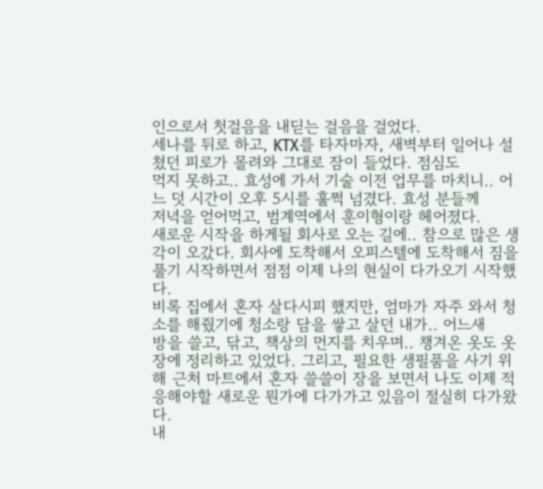인으로서 첫걸음을 내딛는 걸음을 걸었다.
세나를 뒤로 하고, KTX를 타자마자, 새벽부터 일어나 설쳤던 피로가 몰려와 그대로 잠이 들었다. 점심도
먹지 못하고.. 효성에 가서 기술 이전 업무를 마치니.. 어느 덧 시간이 오후 5시를 훌쩍 넘겼다. 효성 분들께
저녁을 얻어먹고, 범계역에서 훈이형이랑 헤어졌다.
새로운 시작을 하게될 회사로 오는 길에.. 참으로 많은 생각이 오갔다. 회사에 도착해서 오피스텔에 도착해서 짐을 풀기 시작하면서 점점 이제 나의 현실이 다가오기 시작했다.
비록 집에서 혼자 살다시피 했지만, 엄마가 자주 와서 청소를 해줬기에 청소랑 담을 쌓고 살던 내가.. 어느새
방을 쓸고, 닦고, 책상의 먼지를 치우며.. 챙겨온 옷도 옷장에 정리하고 있었다. 그리고, 필요한 생필품을 사기 위해 근처 마트에서 혼자 쓸쓸이 장을 보면서 나도 이제 적응해야할 새로운 뭔가에 다가가고 있음이 절실히 다가왔다.
내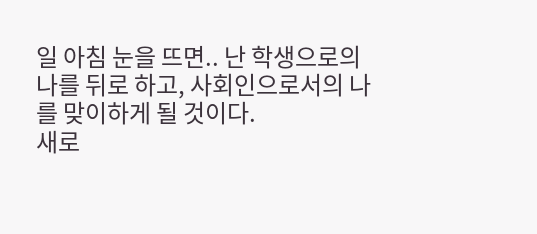일 아침 눈을 뜨면.. 난 학생으로의 나를 뒤로 하고, 사회인으로서의 나를 맞이하게 될 것이다.
새로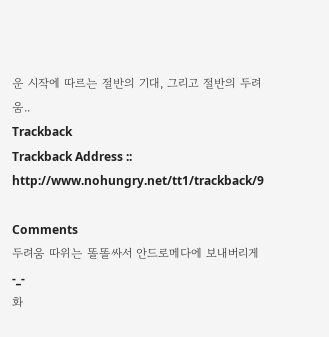운 시작에 따르는 절반의 기대, 그리고 절반의 두려움..
Trackback
Trackback Address :: http://www.nohungry.net/tt1/trackback/9

Comments
두려움 따위는 똘똘싸서 안드로메다에 보내버리게-_-
화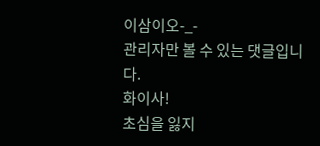이삼이오-_-
관리자만 볼 수 있는 댓글입니다.
화이사!
초심을 잃지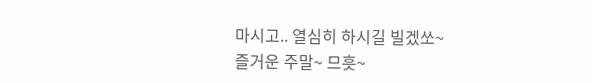마시고.. 열심히 하시길 빌겠쏘~
즐거운 주말~ 므흣~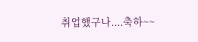취업했구나....축하~~